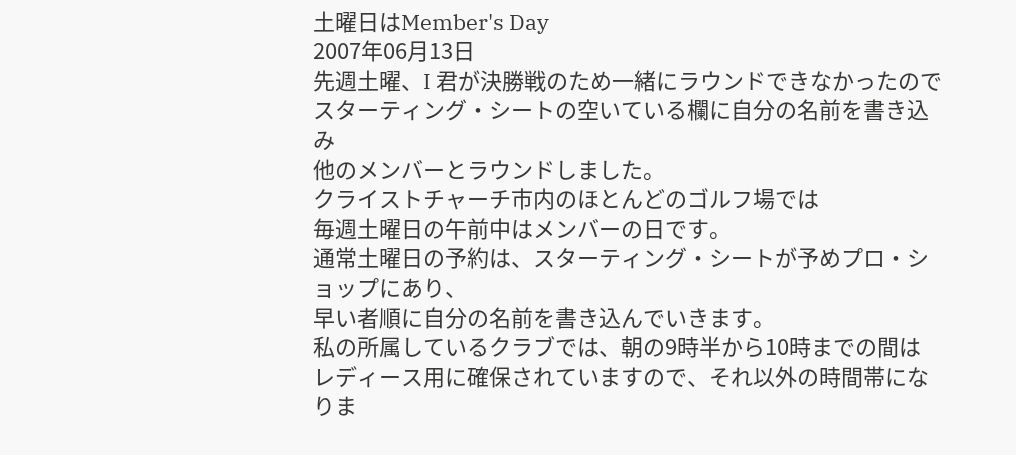土曜日はMember's Day
2007年06月13日
先週土曜、I 君が決勝戦のため一緒にラウンドできなかったので
スターティング・シートの空いている欄に自分の名前を書き込み
他のメンバーとラウンドしました。
クライストチャーチ市内のほとんどのゴルフ場では
毎週土曜日の午前中はメンバーの日です。
通常土曜日の予約は、スターティング・シートが予めプロ・ショップにあり、
早い者順に自分の名前を書き込んでいきます。
私の所属しているクラブでは、朝の9時半から10時までの間は
レディース用に確保されていますので、それ以外の時間帯になりま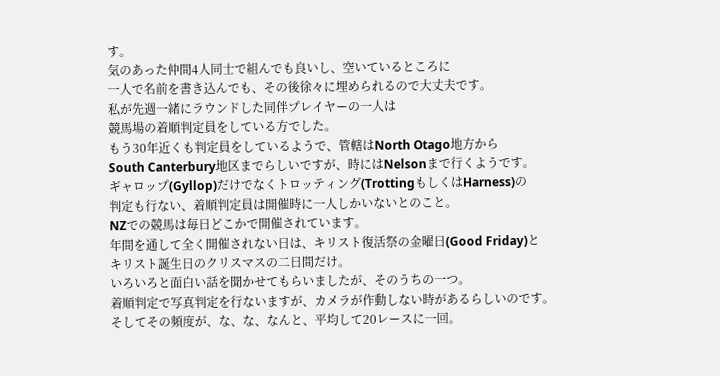す。
気のあった仲間4人同士で組んでも良いし、空いているところに
一人で名前を書き込んでも、その後徐々に埋められるので大丈夫です。
私が先週一緒にラウンドした同伴プレイヤーの一人は
競馬場の着順判定員をしている方でした。
もう30年近くも判定員をしているようで、管轄はNorth Otago地方から
South Canterbury地区までらしいですが、時にはNelsonまで行くようです。
ギャロップ(Gyllop)だけでなくトロッティング(TrottingもしくはHarness)の
判定も行ない、着順判定員は開催時に一人しかいないとのこと。
NZでの競馬は毎日どこかで開催されています。
年間を通して全く開催されない日は、キリスト復活祭の金曜日(Good Friday)と
キリスト誕生日のクリスマスの二日間だけ。
いろいろと面白い話を聞かせてもらいましたが、そのうちの一つ。
着順判定で写真判定を行ないますが、カメラが作動しない時があるらしいのです。
そしてその頻度が、な、な、なんと、平均して20レースに一回。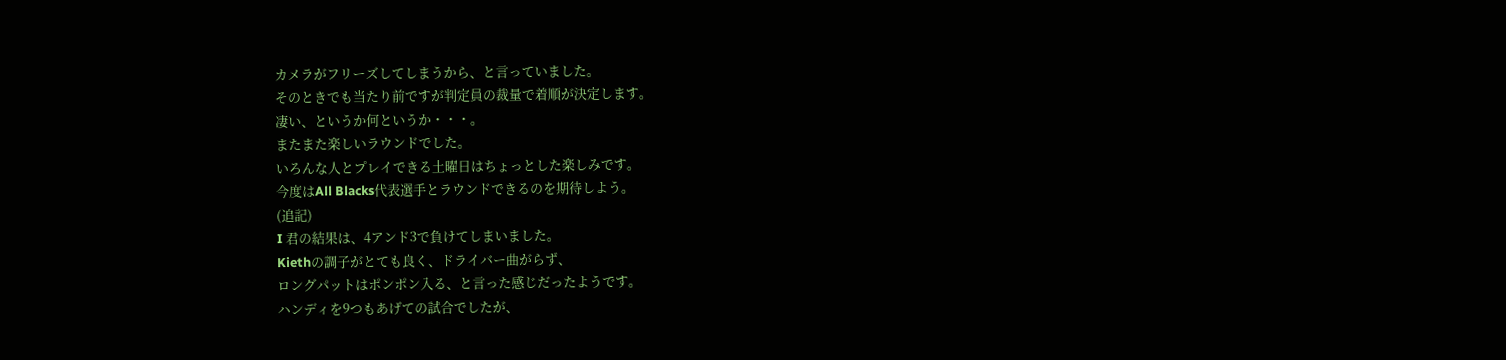カメラがフリーズしてしまうから、と言っていました。
そのときでも当たり前ですが判定員の裁量で着順が決定します。
凄い、というか何というか・・・。
またまた楽しいラウンドでした。
いろんな人とプレイできる土曜日はちょっとした楽しみです。
今度はAll Blacks代表選手とラウンドできるのを期待しよう。
(追記)
I 君の結果は、4アンド3で負けてしまいました。
Kiethの調子がとても良く、ドライバー曲がらず、
ロングパットはポンポン入る、と言った感じだったようです。
ハンディを9つもあげての試合でしたが、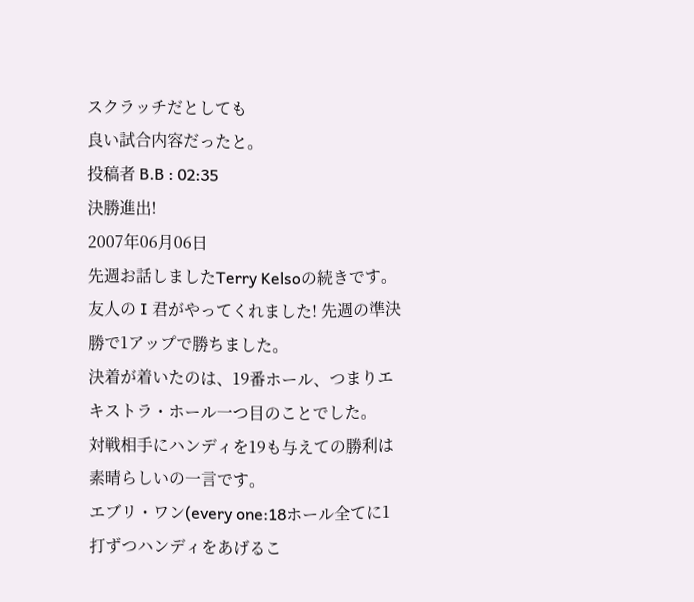スクラッチだとしても
良い試合内容だったと。
投稿者 B.B : 02:35
決勝進出!
2007年06月06日
先週お話しましたTerry Kelsoの続きです。
友人の I 君がやってくれました! 先週の準決勝で1アップで勝ちました。
決着が着いたのは、19番ホール、つまりエキストラ・ホール一つ目のことでした。
対戦相手にハンディを19も与えての勝利は素晴らしいの一言です。
エブリ・ワン(every one:18ホール全てに1打ずつハンディをあげるこ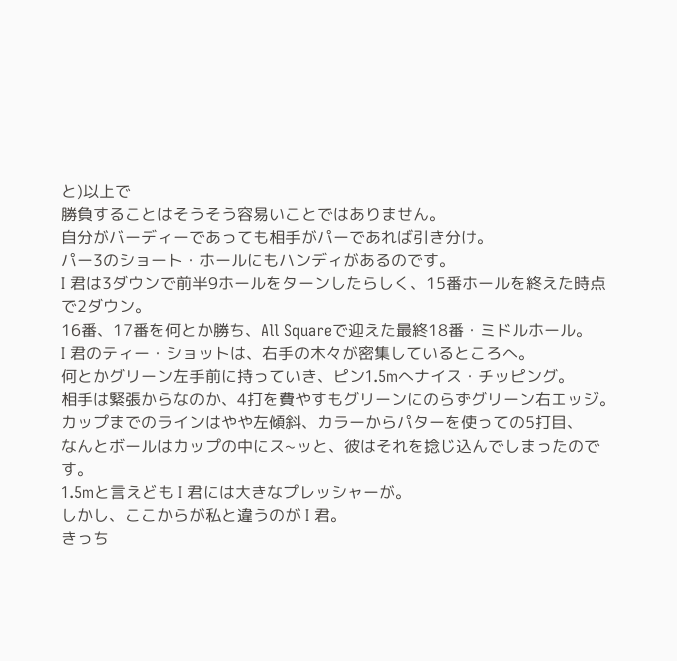と)以上で
勝負することはそうそう容易いことではありません。
自分がバーディーであっても相手がパーであれば引き分け。
パー3のショート・ホールにもハンディがあるのです。
I 君は3ダウンで前半9ホールをターンしたらしく、15番ホールを終えた時点で2ダウン。
16番、17番を何とか勝ち、All Squareで迎えた最終18番・ミドルホール。
I 君のティー・ショットは、右手の木々が密集しているところへ。
何とかグリーン左手前に持っていき、ピン1.5mへナイス・チッピング。
相手は緊張からなのか、4打を費やすもグリーンにのらずグリーン右エッジ。
カップまでのラインはやや左傾斜、カラーからパターを使っての5打目、
なんとボールはカップの中にス~ッと、彼はそれを捻じ込んでしまったのです。
1.5mと言えども I 君には大きなプレッシャーが。
しかし、ここからが私と違うのが I 君。
きっち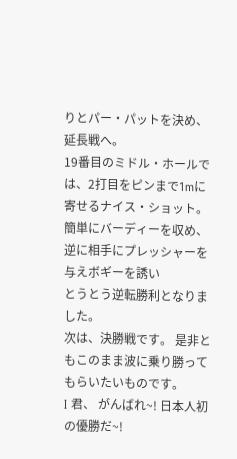りとパー・パットを決め、延長戦へ。
19番目のミドル・ホールでは、2打目をピンまで1mに寄せるナイス・ショット。
簡単にバーディーを収め、逆に相手にプレッシャーを与えボギーを誘い
とうとう逆転勝利となりました。
次は、決勝戦です。 是非ともこのまま波に乗り勝ってもらいたいものです。
I 君、 がんばれ~! 日本人初の優勝だ~!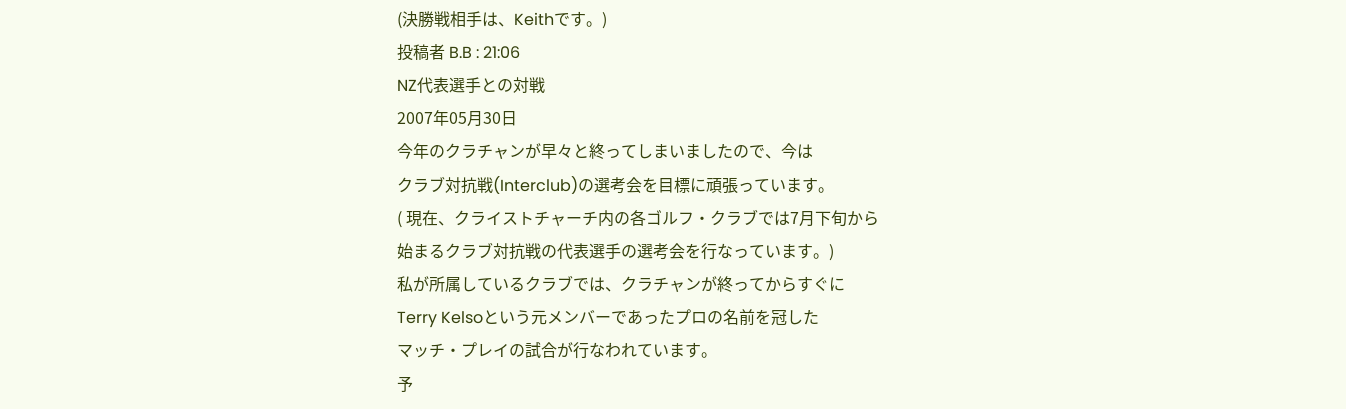(決勝戦相手は、Keithです。)
投稿者 B.B : 21:06
NZ代表選手との対戦
2007年05月30日
今年のクラチャンが早々と終ってしまいましたので、今は
クラブ対抗戦(Interclub)の選考会を目標に頑張っています。
( 現在、クライストチャーチ内の各ゴルフ・クラブでは7月下旬から
始まるクラブ対抗戦の代表選手の選考会を行なっています。)
私が所属しているクラブでは、クラチャンが終ってからすぐに
Terry Kelsoという元メンバーであったプロの名前を冠した
マッチ・プレイの試合が行なわれています。
予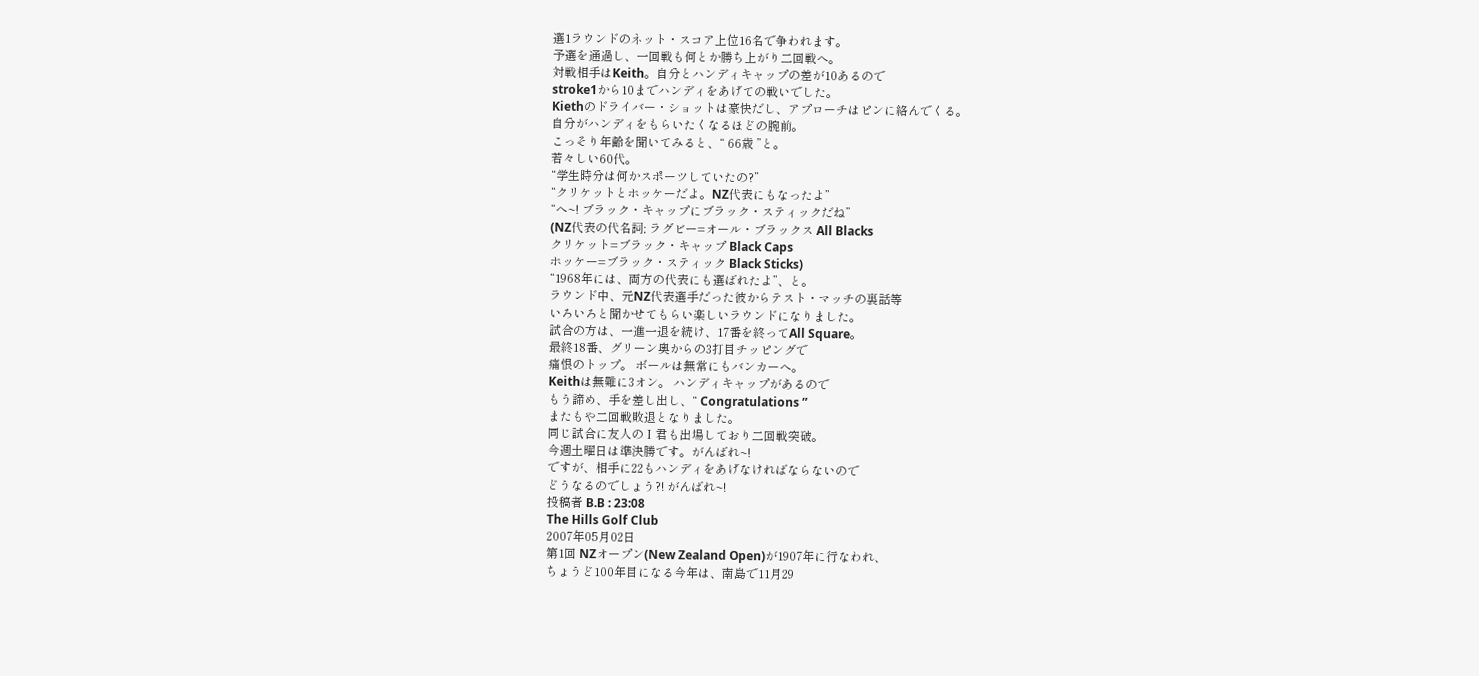選1ラウンドのネット・スコア上位16名で争われます。
予選を通過し、一回戦も何とか勝ち上がり二回戦へ。
対戦相手はKeith。自分とハンディキャップの差が10あるので
stroke1から10までハンディをあげての戦いでした。
Kiethのドライバー・ショットは豪快だし、アプローチはピンに絡んでくる。
自分がハンディをもらいたくなるほどの腕前。
こっそり年齢を聞いてみると、“ 66歳 ”と。
若々しい60代。
“学生時分は何かスポーツしていたの?”
“クリケットとホッケーだよ。NZ代表にもなったよ”
“へ~! ブラック・キャップにブラック・スティックだね”
(NZ代表の代名詞; ラグビー=オール・ブラックス All Blacks
クリケット=ブラック・キャップ Black Caps
ホッケー=ブラック・スティック Black Sticks)
“1968年には、両方の代表にも選ばれたよ”、と。
ラウンド中、元NZ代表選手だった彼からテスト・マッチの裏話等
いろいろと聞かせてもらい楽しいラウンドになりました。
試合の方は、一進一退を続け、17番を終ってAll Square。
最終18番、グリーン奥からの3打目チッピングで
痛恨のトップ。 ボールは無常にもバンカーへ。
Keithは無難に3オン。 ハンディキャップがあるので
もう諦め、手を差し出し、“ Congratulations ”
またもや二回戦敗退となりました。
同じ試合に友人のⅠ君も出場しており二回戦突破。
今週土曜日は準決勝です。がんばれ~!
ですが、相手に22もハンディをあげなければならないので
どうなるのでしょう?! がんばれ~!
投稿者 B.B : 23:08
The Hills Golf Club
2007年05月02日
第1回 NZオープン(New Zealand Open)が1907年に行なわれ、
ちょうど100年目になる今年は、南島で11月29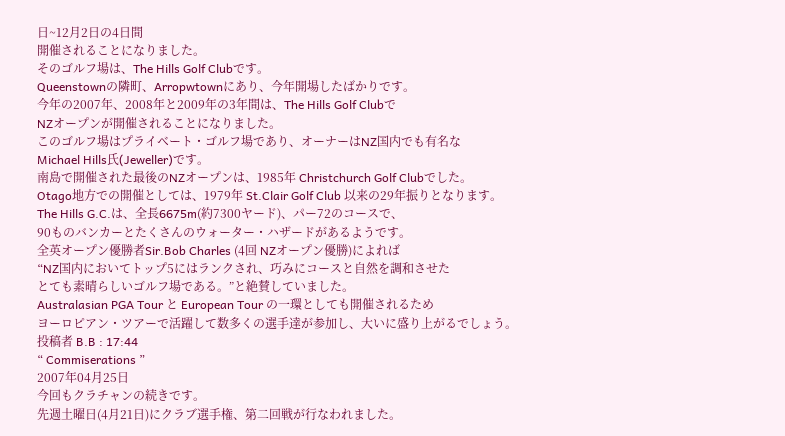日~12月2日の4日間
開催されることになりました。
そのゴルフ場は、The Hills Golf Clubです。
Queenstownの隣町、Arropwtownにあり、今年開場したばかりです。
今年の2007年、2008年と2009年の3年間は、The Hills Golf Clubで
NZオープンが開催されることになりました。
このゴルフ場はプライベート・ゴルフ場であり、オーナーはNZ国内でも有名な
Michael Hills氏(Jeweller)です。
南島で開催された最後のNZオープンは、1985年 Christchurch Golf Clubでした。
Otago地方での開催としては、1979年 St.Clair Golf Club 以来の29年振りとなります。
The Hills G.C.は、全長6675m(約7300ヤード)、パー72のコースで、
90ものバンカーとたくさんのウォーター・ハザードがあるようです。
全英オープン優勝者Sir.Bob Charles (4回 NZオープン優勝)によれば
“NZ国内においてトップ5にはランクされ、巧みにコースと自然を調和させた
とても素晴らしいゴルフ場である。”と絶賛していました。
Australasian PGA Tour と European Tour の一環としても開催されるため
ヨーロピアン・ツアーで活躍して数多くの選手達が参加し、大いに盛り上がるでしょう。
投稿者 B.B : 17:44
“ Commiserations ”
2007年04月25日
今回もクラチャンの続きです。
先週土曜日(4月21日)にクラブ選手権、第二回戦が行なわれました。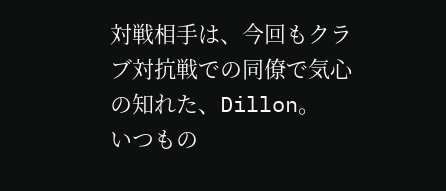対戦相手は、今回もクラブ対抗戦での同僚で気心の知れた、Dillon。
いつもの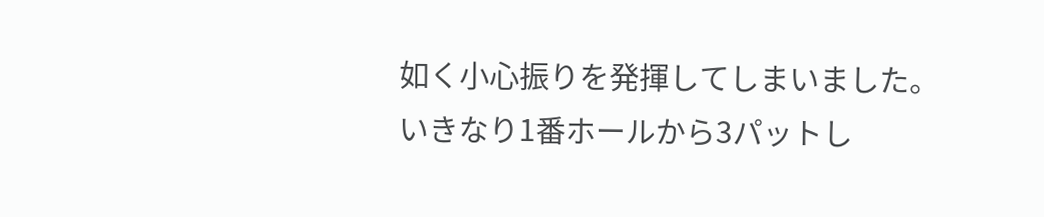如く小心振りを発揮してしまいました。
いきなり1番ホールから3パットし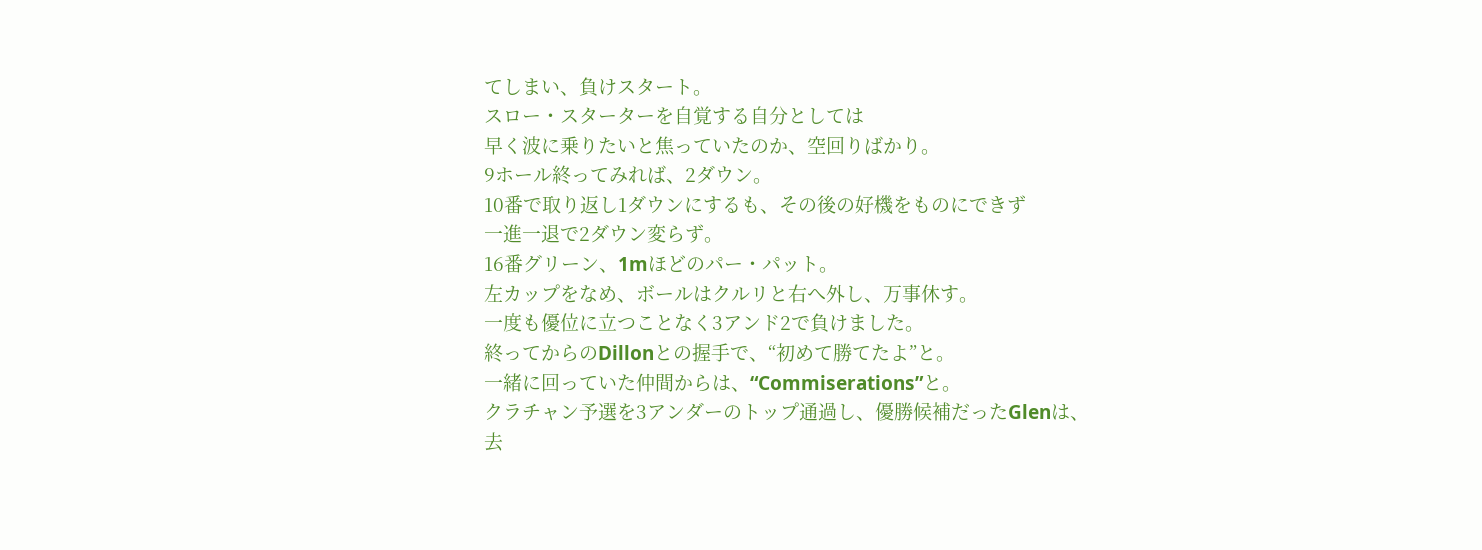てしまい、負けスタート。
スロー・スターターを自覚する自分としては
早く波に乗りたいと焦っていたのか、空回りばかり。
9ホール終ってみれば、2ダウン。
10番で取り返し1ダウンにするも、その後の好機をものにできず
一進一退で2ダウン変らず。
16番グリーン、1mほどのパー・パット。
左カップをなめ、ボールはクルリと右へ外し、万事休す。
一度も優位に立つことなく3アンド2で負けました。
終ってからのDillonとの握手で、“初めて勝てたよ”と。
一緒に回っていた仲間からは、“Commiserations”と。
クラチャン予選を3アンダーのトップ通過し、優勝候補だったGlenは、
去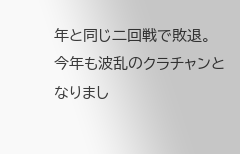年と同じ二回戦で敗退。
今年も波乱のクラチャンとなりまし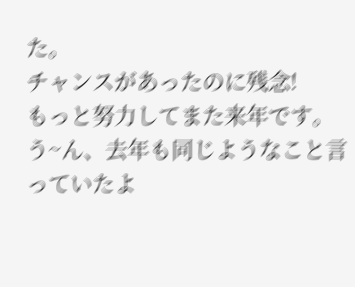た。
チャンスがあったのに残念!
もっと努力してまた来年です。
う~ん、去年も同じようなこと言っていたよ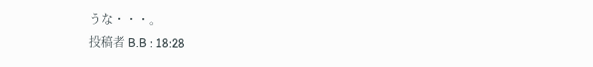うな・・・。
投稿者 B.B : 18:28